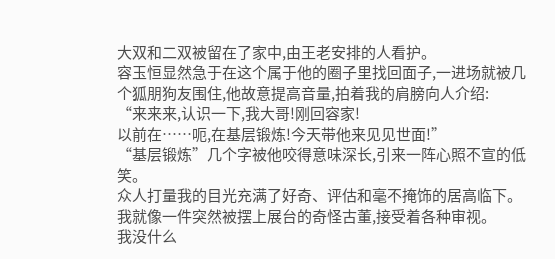大双和二双被留在了家中,由王老安排的人看护。
容玉恒显然急于在这个属于他的圈子里找回面子,一进场就被几个狐朋狗友围住,他故意提高音量,拍着我的肩膀向人介绍:
“来来来,认识一下,我大哥!刚回容家!
以前在……呃,在基层锻炼!今天带他来见见世面!”
“基层锻炼”几个字被他咬得意味深长,引来一阵心照不宣的低笑。
众人打量我的目光充满了好奇、评估和毫不掩饰的居高临下。
我就像一件突然被摆上展台的奇怪古董,接受着各种审视。
我没什么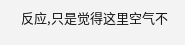反应,只是觉得这里空气不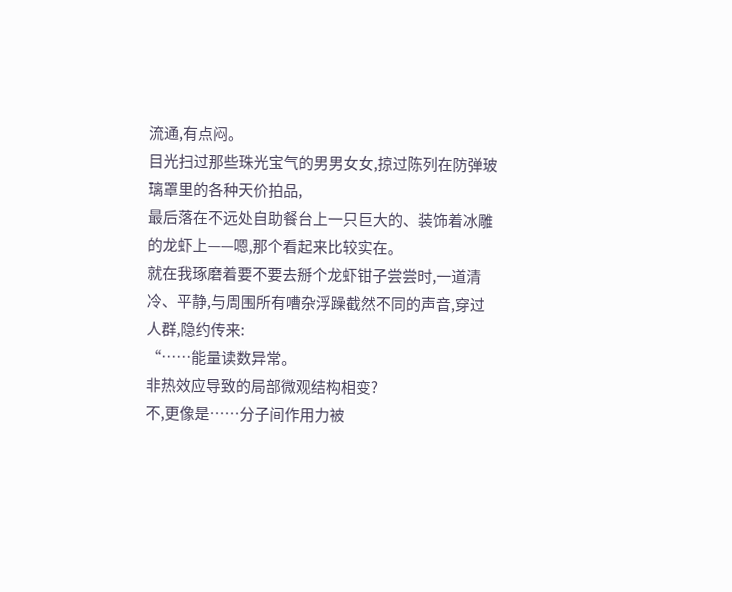流通,有点闷。
目光扫过那些珠光宝气的男男女女,掠过陈列在防弹玻璃罩里的各种天价拍品,
最后落在不远处自助餐台上一只巨大的、装饰着冰雕的龙虾上——嗯,那个看起来比较实在。
就在我琢磨着要不要去掰个龙虾钳子尝尝时,一道清冷、平静,与周围所有嘈杂浮躁截然不同的声音,穿过人群,隐约传来:
“……能量读数异常。
非热效应导致的局部微观结构相变?
不,更像是……分子间作用力被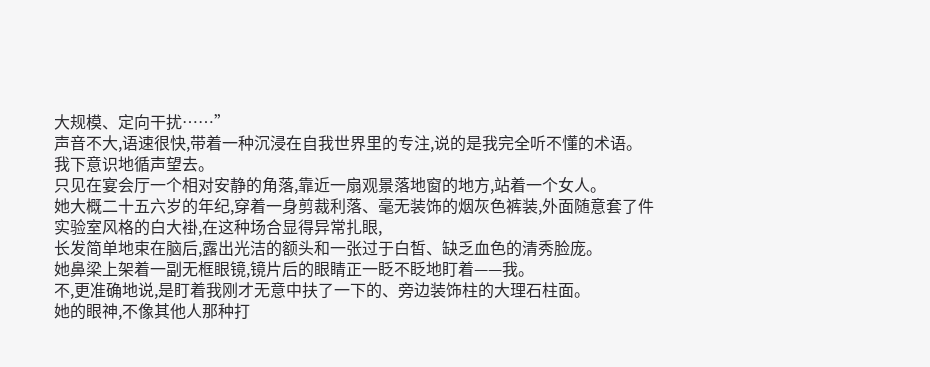大规模、定向干扰……”
声音不大,语速很快,带着一种沉浸在自我世界里的专注,说的是我完全听不懂的术语。
我下意识地循声望去。
只见在宴会厅一个相对安静的角落,靠近一扇观景落地窗的地方,站着一个女人。
她大概二十五六岁的年纪,穿着一身剪裁利落、毫无装饰的烟灰色裤装,外面随意套了件实验室风格的白大褂,在这种场合显得异常扎眼,
长发简单地束在脑后,露出光洁的额头和一张过于白皙、缺乏血色的清秀脸庞。
她鼻梁上架着一副无框眼镜,镜片后的眼睛正一眨不眨地盯着——我。
不,更准确地说,是盯着我刚才无意中扶了一下的、旁边装饰柱的大理石柱面。
她的眼神,不像其他人那种打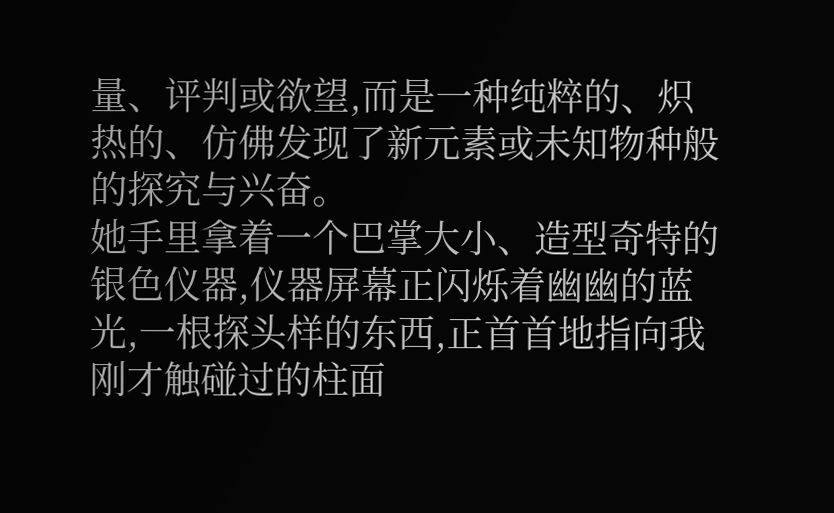量、评判或欲望,而是一种纯粹的、炽热的、仿佛发现了新元素或未知物种般的探究与兴奋。
她手里拿着一个巴掌大小、造型奇特的银色仪器,仪器屏幕正闪烁着幽幽的蓝光,一根探头样的东西,正首首地指向我刚才触碰过的柱面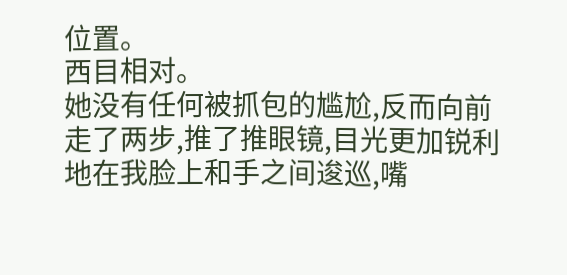位置。
西目相对。
她没有任何被抓包的尴尬,反而向前走了两步,推了推眼镜,目光更加锐利地在我脸上和手之间逡巡,嘴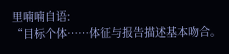里喃喃自语:
“目标个体……体征与报告描述基本吻合。